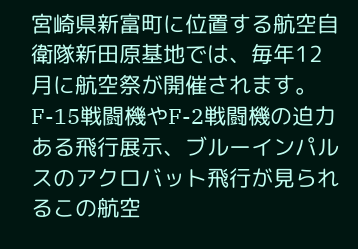宮崎県新富町に位置する航空自衛隊新田原基地では、毎年12月に航空祭が開催されます。F-15戦闘機やF-2戦闘機の迫力ある飛行展示、ブルーインパルスのアクロバット飛行が見られるこの航空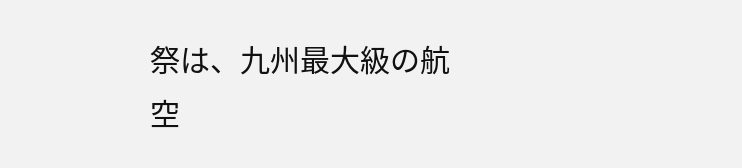祭は、九州最大級の航空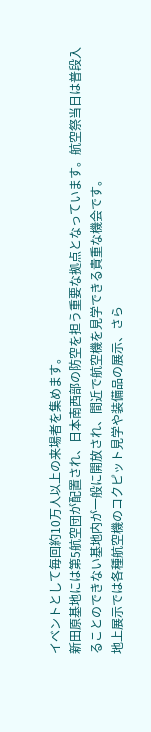イベントとして毎回約10万人以上の来場者を集めます。
新田原基地には第5航空団が配置され、日本南西部の防空を担う重要な拠点となっています。航空祭当日は普段入ることのできない基地内が一般に開放され、間近で航空機を見学できる貴重な機会です。
地上展示では各種航空機のコクピット見学や装備品の展示、さら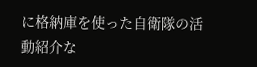に格納庫を使った自衛隊の活動紹介な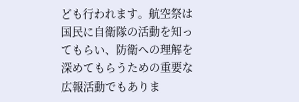ども行われます。航空祭は国民に自衛隊の活動を知ってもらい、防衛への理解を深めてもらうための重要な広報活動でもありま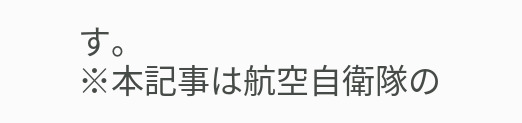す。
※本記事は航空自衛隊の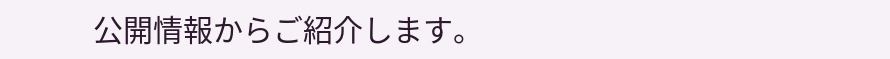公開情報からご紹介します。